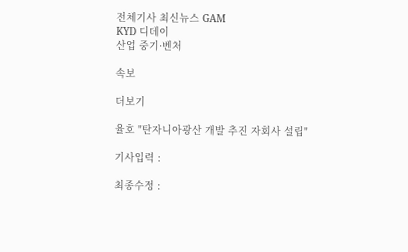전체기사 최신뉴스 GAM
KYD 디데이
산업 중기·벤처

속보

더보기

율호 "탄자니아광산 개발 추진 자회사 설립"

기사입력 :

최종수정 :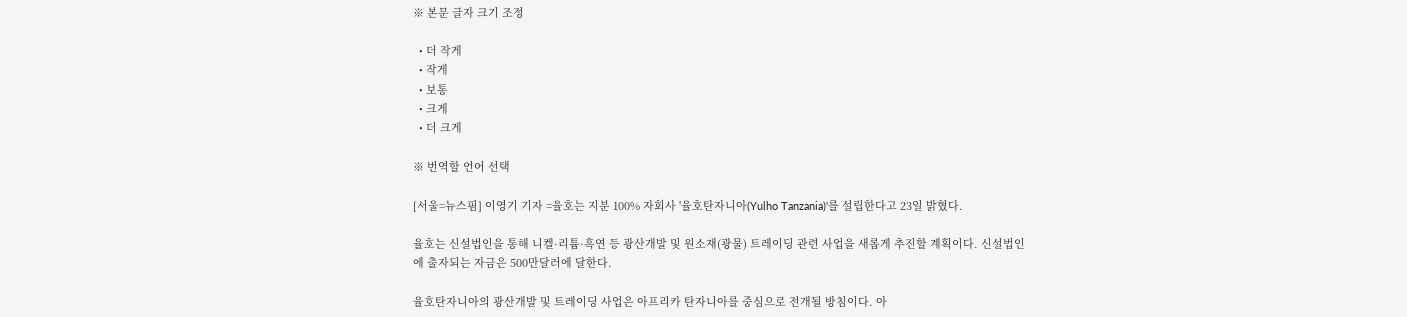※ 본문 글자 크기 조정

  • 더 작게
  • 작게
  • 보통
  • 크게
  • 더 크게

※ 번역할 언어 선택

[서울=뉴스핌] 이영기 기자 =율호는 지분 100% 자회사 '율호탄자니아(Yulho Tanzania)'를 설립한다고 23일 밝혔다.

율호는 신설법인을 통해 니켈·리튬·흑연 등 광산개발 및 원소재(광물) 트레이딩 관련 사업을 새롭게 추진할 계획이다. 신설법인에 출자되는 자금은 500만달러에 달한다.

율호탄자니아의 광산개발 및 트레이딩 사업은 아프리카 탄자니아를 중심으로 전개될 방침이다. 아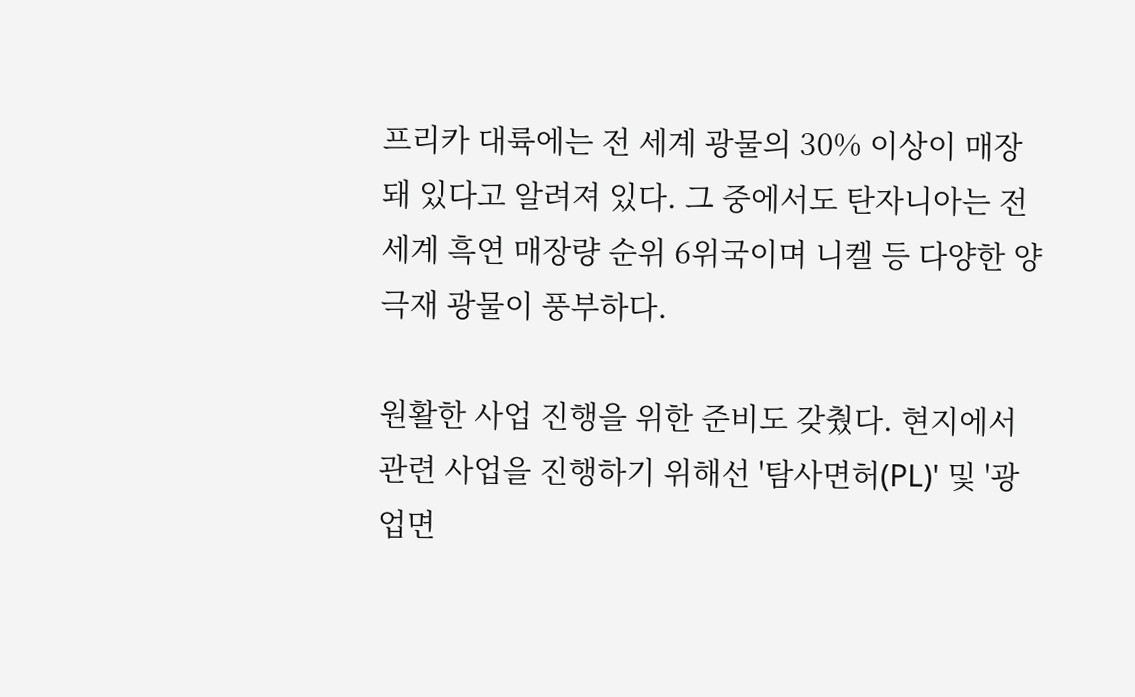프리카 대륙에는 전 세계 광물의 30% 이상이 매장돼 있다고 알려져 있다. 그 중에서도 탄자니아는 전 세계 흑연 매장량 순위 6위국이며 니켈 등 다양한 양극재 광물이 풍부하다.

원활한 사업 진행을 위한 준비도 갖췄다. 현지에서 관련 사업을 진행하기 위해선 '탐사면허(PL)' 및 '광업면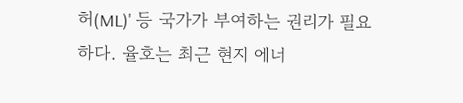허(ML)' 등 국가가 부여하는 권리가 필요하다. 율호는 최근 현지 에너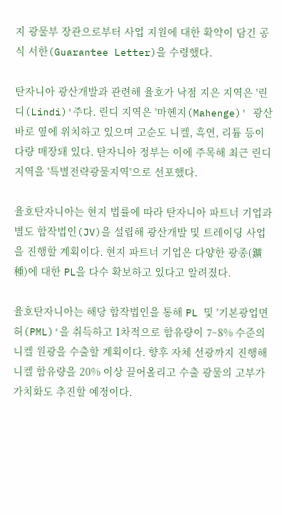지 광물부 장관으로부터 사업 지원에 대한 확약이 담긴 공식 서한(Guarantee Letter)을 수령했다.

탄자니아 광산개발과 관련해 율호가 낙점 지은 지역은 '린디(Lindi)'주다. 린디 지역은 '마헨지(Mahenge)' 광산 바로 옆에 위치하고 있으며 고순도 니켈, 흑연, 리튬 등이 다량 매장돼 있다. 탄자니아 정부는 이에 주목해 최근 린디 지역을 '특별전략광물지역'으로 선포했다.

율호탄자니아는 현지 법률에 따라 탄자니아 파트너 기업과 별도 합작법인(JV)을 설립해 광산개발 및 트레이딩 사업을 진행할 계획이다. 현지 파트너 기업은 다양한 광종(鑛種)에 대한 PL을 다수 확보하고 있다고 알려졌다.

율호탄자니아는 해당 합작법인을 통해 PL 및 '기본광업면허(PML)'을 취득하고 1차적으로 함유량이 7~8% 수준의 니켈 원광을 수출할 계획이다. 향후 자체 선광까지 진행해 니켈 함유량을 20% 이상 끌어올리고 수출 광물의 고부가가치화도 추진할 예정이다.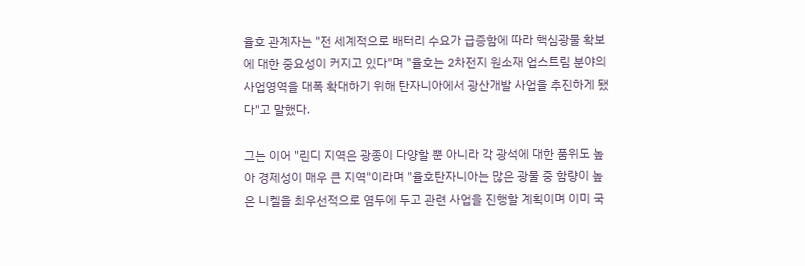율호 관계자는 "전 세계적으로 배터리 수요가 급증함에 따라 핵심광물 확보에 대한 중요성이 커지고 있다"며 "율호는 2차전지 원소재 업스트림 분야의 사업영역을 대폭 확대하기 위해 탄자니아에서 광산개발 사업을 추진하게 됐다"고 말했다.

그는 이어 "린디 지역은 광종이 다양할 뿐 아니라 각 광석에 대한 품위도 높아 경제성이 매우 큰 지역"이라며 "율호탄자니아는 많은 광물 중 함량이 높은 니켈을 최우선적으로 염두에 두고 관련 사업을 진행할 계획이며 이미 국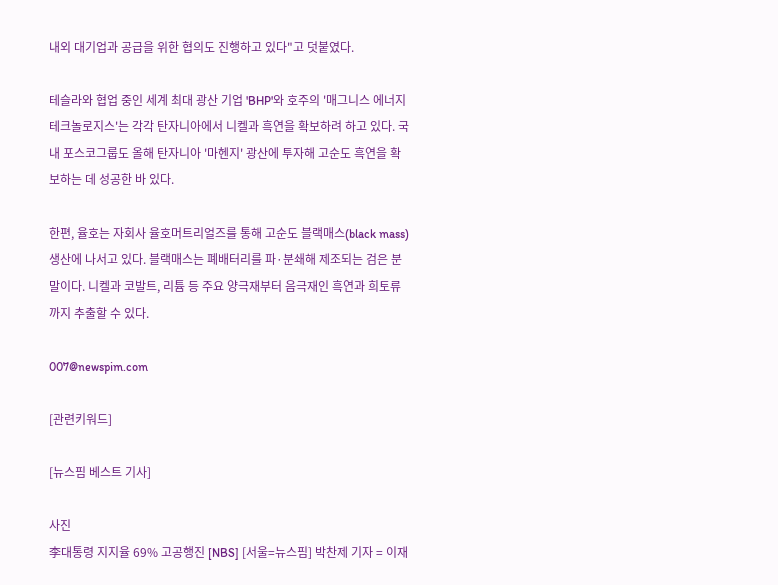내외 대기업과 공급을 위한 협의도 진행하고 있다"고 덧붙였다.

테슬라와 협업 중인 세계 최대 광산 기업 'BHP'와 호주의 '매그니스 에너지 테크놀로지스'는 각각 탄자니아에서 니켈과 흑연을 확보하려 하고 있다. 국내 포스코그룹도 올해 탄자니아 '마헨지' 광산에 투자해 고순도 흑연을 확보하는 데 성공한 바 있다.

한편, 율호는 자회사 율호머트리얼즈를 통해 고순도 블랙매스(black mass) 생산에 나서고 있다. 블랙매스는 폐배터리를 파·분쇄해 제조되는 검은 분말이다. 니켈과 코발트, 리튬 등 주요 양극재부터 음극재인 흑연과 희토류까지 추출할 수 있다.

007@newspim.com

[관련키워드]

[뉴스핌 베스트 기사]

사진
李대통령 지지율 69% 고공행진 [NBS] [서울=뉴스핌] 박찬제 기자 = 이재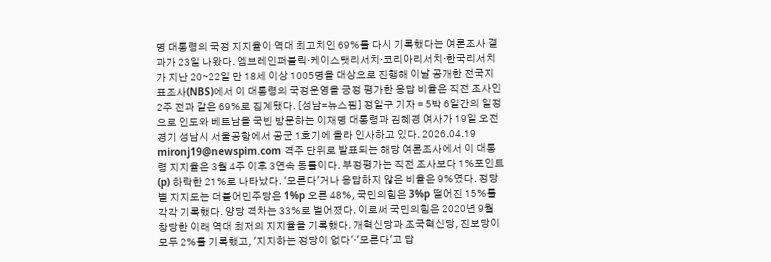명 대통령의 국정 지지율이 역대 최고치인 69%를 다시 기록했다는 여론조사 결과가 23일 나왔다. 엠브레인퍼블릭·케이스탯리서치·코리아리서치·한국리서치가 지난 20∼22일 만 18세 이상 1005명을 대상으로 진행해 이날 공개한 전국지표조사(NBS)에서 이 대통령의 국정운영을 긍정 평가한 응답 비율은 직전 조사인 2주 전과 같은 69%로 집계됐다. [성남=뉴스핌] 정일구 기자 = 5박 6일간의 일정으로 인도와 베트남을 국빈 방문하는 이재명 대통령과 김혜경 여사가 19일 오전 경기 성남시 서울공항에서 공군 1호기에 올라 인사하고 있다. 2026.04.19 mironj19@newspim.com 격주 단위로 발표되는 해당 여론조사에서 이 대통령 지지율은 3월 4주 이후 3연속 동률이다. 부정평가는 직전 조사보다 1%포인트(p) 하락한 21%로 나타났다. '모른다'거나 응답하지 않은 비율은 9%였다. 정당별 지지도는 더불어민주당은 1%p 오른 48%, 국민의힘은 3%p 떨어진 15%를 각각 기록했다. 양당 격차는 33%로 벌어졌다. 이로써 국민의힘은 2020년 9월 창당한 이래 역대 최저의 지지율을 기록했다. 개혁신당과 조국혁신당, 진보당이 모두 2%를 기록했고, '지지하는 정당이 없다'·'모른다'고 답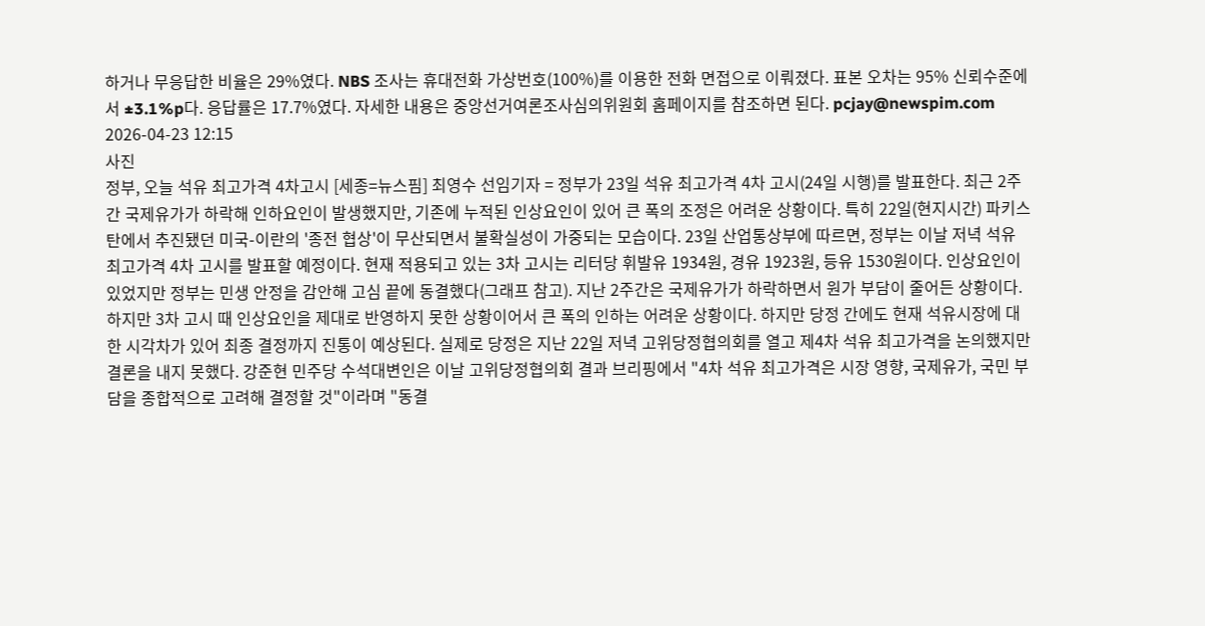하거나 무응답한 비율은 29%였다. NBS 조사는 휴대전화 가상번호(100%)를 이용한 전화 면접으로 이뤄졌다. 표본 오차는 95% 신뢰수준에서 ±3.1%p다. 응답률은 17.7%였다. 자세한 내용은 중앙선거여론조사심의위원회 홈페이지를 참조하면 된다. pcjay@newspim.com 2026-04-23 12:15
사진
정부, 오늘 석유 최고가격 4차고시 [세종=뉴스핌] 최영수 선임기자 = 정부가 23일 석유 최고가격 4차 고시(24일 시행)를 발표한다. 최근 2주간 국제유가가 하락해 인하요인이 발생했지만, 기존에 누적된 인상요인이 있어 큰 폭의 조정은 어려운 상황이다. 특히 22일(현지시간) 파키스탄에서 추진됐던 미국-이란의 '종전 협상'이 무산되면서 불확실성이 가중되는 모습이다. 23일 산업통상부에 따르면, 정부는 이날 저녁 석유 최고가격 4차 고시를 발표할 예정이다. 현재 적용되고 있는 3차 고시는 리터당 휘발유 1934원, 경유 1923원, 등유 1530원이다. 인상요인이 있었지만 정부는 민생 안정을 감안해 고심 끝에 동결했다(그래프 참고). 지난 2주간은 국제유가가 하락하면서 원가 부담이 줄어든 상황이다. 하지만 3차 고시 때 인상요인을 제대로 반영하지 못한 상황이어서 큰 폭의 인하는 어려운 상황이다. 하지만 당정 간에도 현재 석유시장에 대한 시각차가 있어 최종 결정까지 진통이 예상된다. 실제로 당정은 지난 22일 저녁 고위당정협의회를 열고 제4차 석유 최고가격을 논의했지만 결론을 내지 못했다. 강준현 민주당 수석대변인은 이날 고위당정협의회 결과 브리핑에서 "4차 석유 최고가격은 시장 영향, 국제유가, 국민 부담을 종합적으로 고려해 결정할 것"이라며 "동결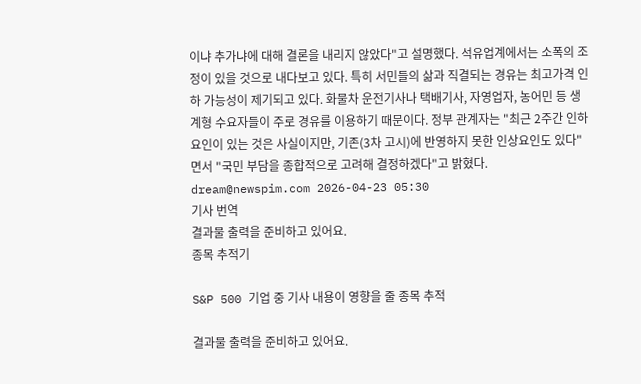이냐 추가냐에 대해 결론을 내리지 않았다"고 설명했다. 석유업계에서는 소폭의 조정이 있을 것으로 내다보고 있다. 특히 서민들의 삶과 직결되는 경유는 최고가격 인하 가능성이 제기되고 있다. 화물차 운전기사나 택배기사, 자영업자, 농어민 등 생계형 수요자들이 주로 경유를 이용하기 때문이다. 정부 관계자는 "최근 2주간 인하요인이 있는 것은 사실이지만, 기존(3차 고시)에 반영하지 못한 인상요인도 있다"면서 "국민 부담을 종합적으로 고려해 결정하겠다"고 밝혔다. dream@newspim.com 2026-04-23 05:30
기사 번역
결과물 출력을 준비하고 있어요.
종목 추적기

S&P 500 기업 중 기사 내용이 영향을 줄 종목 추적

결과물 출력을 준비하고 있어요.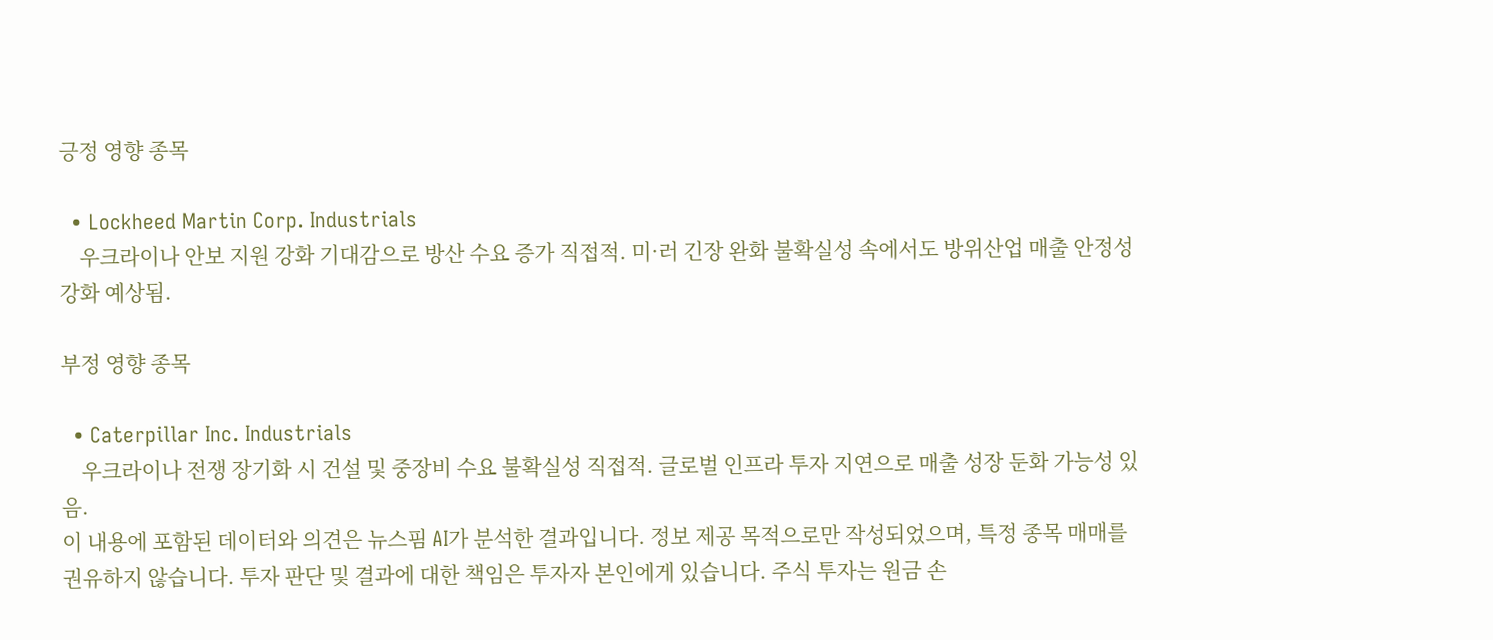긍정 영향 종목

  • Lockheed Martin Corp. Industrials
    우크라이나 안보 지원 강화 기대감으로 방산 수요 증가 직접적. 미·러 긴장 완화 불확실성 속에서도 방위산업 매출 안정성 강화 예상됨.

부정 영향 종목

  • Caterpillar Inc. Industrials
    우크라이나 전쟁 장기화 시 건설 및 중장비 수요 불확실성 직접적. 글로벌 인프라 투자 지연으로 매출 성장 둔화 가능성 있음.
이 내용에 포함된 데이터와 의견은 뉴스핌 AI가 분석한 결과입니다. 정보 제공 목적으로만 작성되었으며, 특정 종목 매매를 권유하지 않습니다. 투자 판단 및 결과에 대한 책임은 투자자 본인에게 있습니다. 주식 투자는 원금 손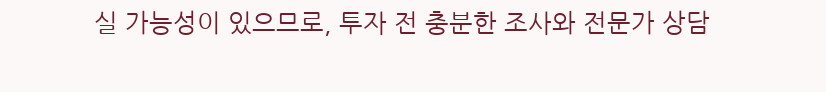실 가능성이 있으므로, 투자 전 충분한 조사와 전문가 상담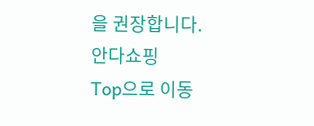을 권장합니다.
안다쇼핑
Top으로 이동